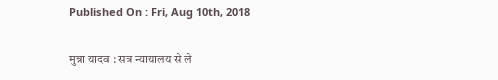Published On : Fri, Aug 10th, 2018

मुन्ना यादव : सत्र न्यायालय से ले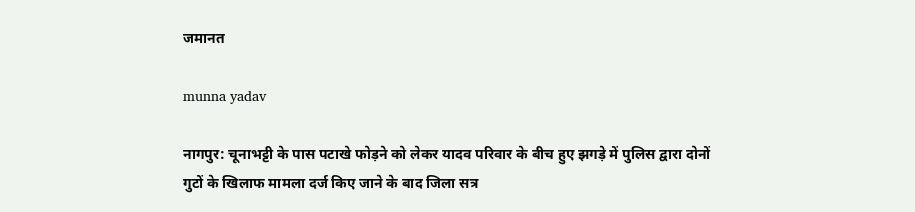जमानत

munna yadav

नागपुर: चूनाभट्टी के पास पटाखे फोड़ने को लेकर यादव परिवार के बीच हुए झगड़े में पुलिस द्वारा दोनों गुटों के खिलाफ मामला दर्ज किए जाने के बाद जिला सत्र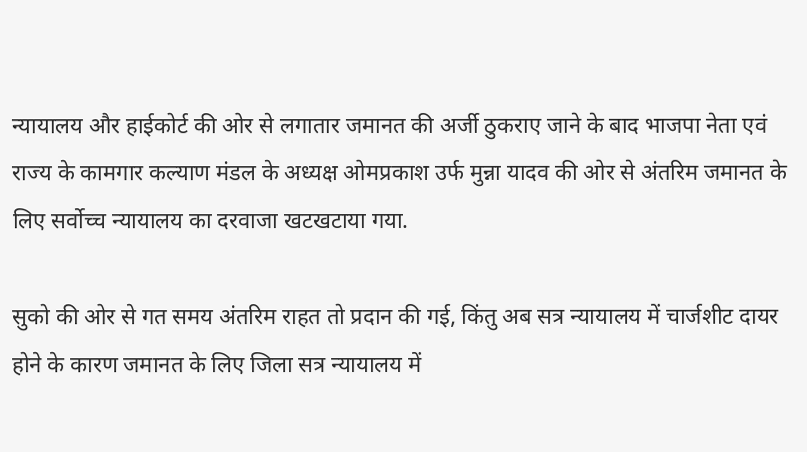न्यायालय और हाईकोर्ट की ओर से लगातार जमानत की अर्जी ठुकराए जाने के बाद भाजपा नेता एवं राज्य के कामगार कल्याण मंडल के अध्यक्ष ओमप्रकाश उर्फ मुन्ना यादव की ओर से अंतरिम जमानत के लिए सर्वोच्च न्यायालय का दरवाजा खटखटाया गया.

सुको की ओर से गत समय अंतरिम राहत तो प्रदान की गई, किंतु अब सत्र न्यायालय में चार्जशीट दायर होने के कारण जमानत के लिए जिला सत्र न्यायालय में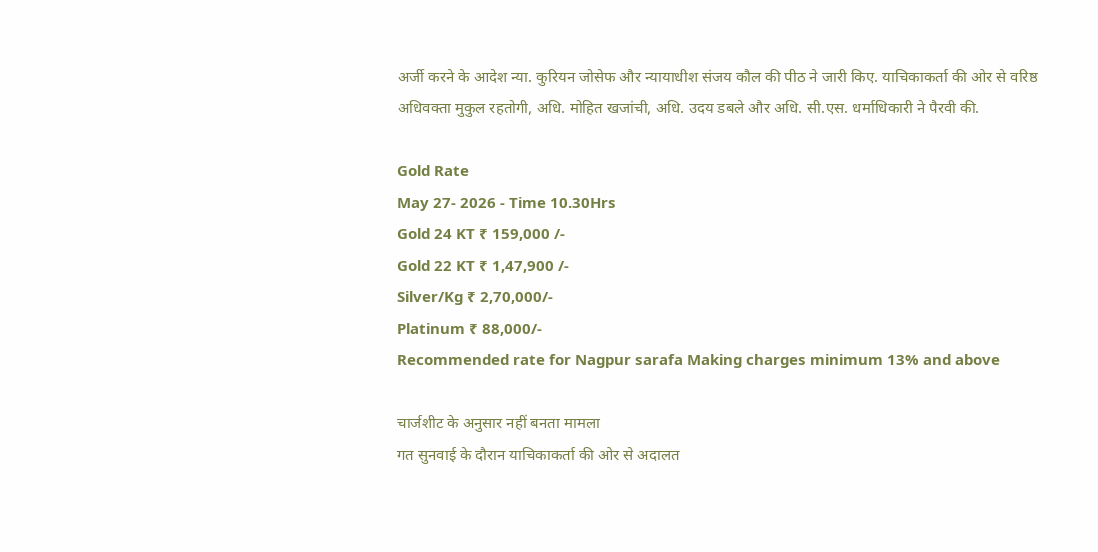अर्जी करने के आदेश न्या. कुरियन जोसेफ और न्यायाधीश संजय कौल की पीठ ने जारी किए. याचिकाकर्ता की ओर से वरिष्ठ अधिवक्ता मुकुल रहतोगी, अधि. मोहित खजांची, अधि. उदय डबले और अधि. सी.एस. धर्माधिकारी ने पैरवी की.

Gold Rate
May 27- 2026 - Time 10.30Hrs
Gold 24 KT ₹ 159,000 /-
Gold 22 KT ₹ 1,47,900 /-
Silver/Kg ₹ 2,70,000/-
Platinum ₹ 88,000/-
Recommended rate for Nagpur sarafa Making charges minimum 13% and above

चार्जशीट के अनुसार नहीं बनता मामला
गत सुनवाई के दौरान याचिकाकर्ता की ओर से अदालत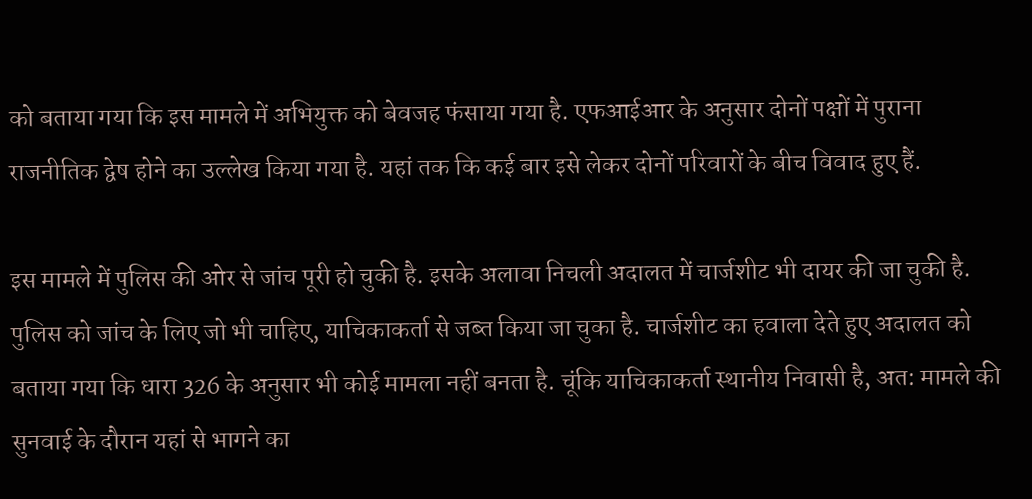को बताया गया कि इस मामले में अभियुक्त को बेवजह फंसाया गया है. एफआईआर के अनुसार दोनों पक्षों में पुराना राजनीतिक द्वेष होने का उल्लेख किया गया है. यहां तक कि कई बार इसे लेकर दोनों परिवारों के बीच विवाद हुए हैं.

इस मामले में पुलिस की ओर से जांच पूरी हो चुकी है. इसके अलावा निचली अदालत में चार्जशीट भी दायर की जा चुकी है. पुलिस को जांच के लिए जो भी चाहिए, याचिकाकर्ता से जब्त किया जा चुका है. चार्जशीट का हवाला देते हुए अदालत को बताया गया कि धारा 326 के अनुसार भी कोई मामला नहीं बनता है. चूंकि याचिकाकर्ता स्थानीय निवासी है, अत: मामले की सुनवाई के दौरान यहां से भागने का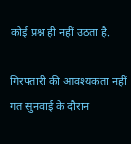कोई प्रश्न ही नहीं उठता है.

गिरफ्तारी की आवश्यकता नहीं
गत सुनवाई के दौरान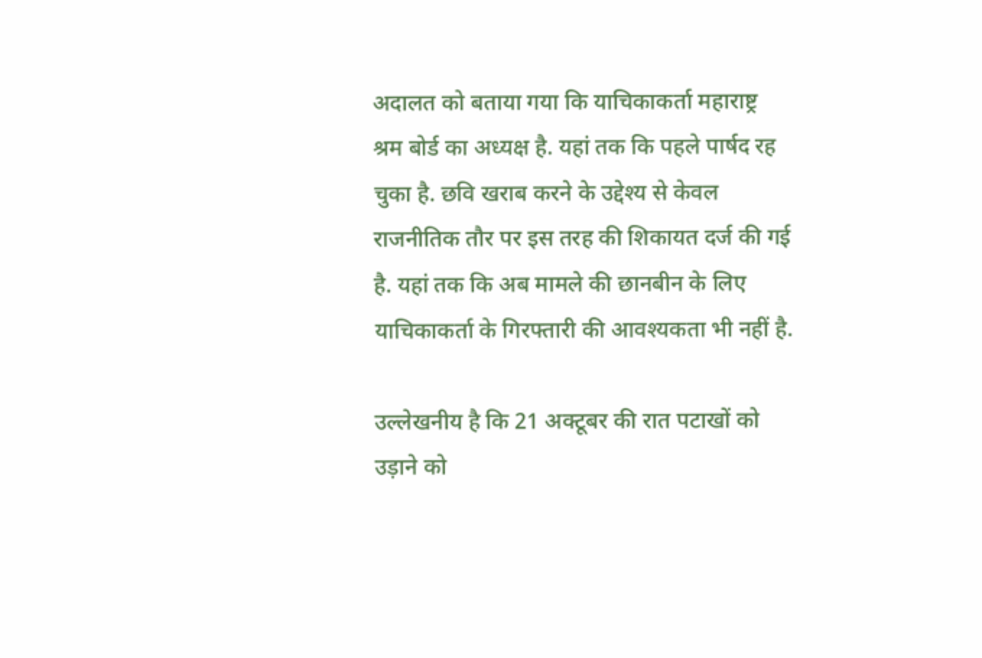अदालत को बताया गया कि याचिकाकर्ता महाराष्ट्र श्रम बोर्ड का अध्यक्ष है. यहां तक कि पहले पार्षद रह चुका है. छवि खराब करने के उद्देश्य से केवल राजनीतिक तौर पर इस तरह की शिकायत दर्ज की गई है. यहां तक कि अब मामले की छानबीन के लिए याचिकाकर्ता के गिरफ्तारी की आवश्यकता भी नहीं है.

उल्लेखनीय है कि 21 अक्टूबर की रात पटाखों को उड़ाने को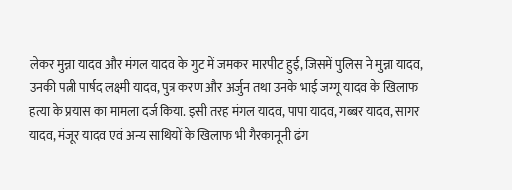लेकर मुन्ना यादव और मंगल यादव के गुट में जमकर मारपीट हुई, जिसमें पुलिस ने मुन्ना यादव, उनकी पत्नी पार्षद लक्ष्मी यादव, पुत्र करण और अर्जुन तथा उनके भाई जग्गू यादव के खिलाफ हत्या के प्रयास का मामला दर्ज किया. इसी तरह मंगल यादव, पापा यादव, गब्बर यादव, सागर यादव, मंजूर यादव एवं अन्य साथियों के खिलाफ भी गैरकानूनी ढंग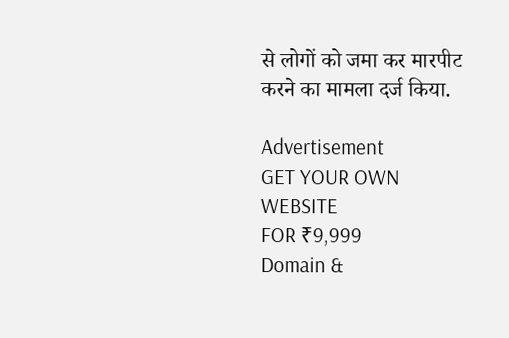से लोगों को जमा कर मारपीट करने का मामला दर्ज किया.

Advertisement
GET YOUR OWN WEBSITE
FOR ₹9,999
Domain &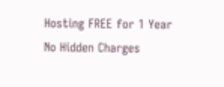Hosting FREE for 1 Year
No Hidden Charges